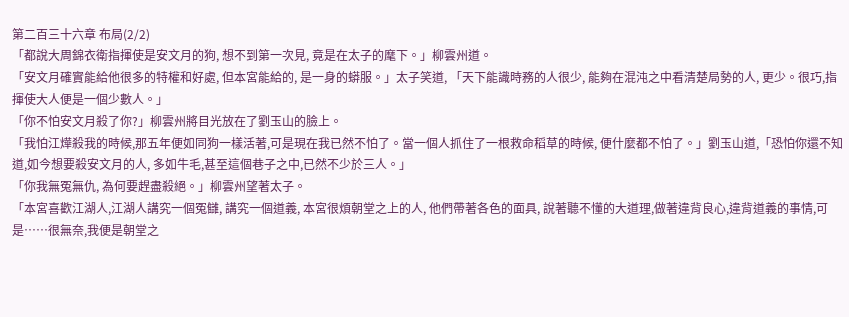第二百三十六章 布局(2/2)
「都說大周錦衣衛指揮使是安文月的狗, 想不到第一次見, 竟是在太子的麾下。」柳雲州道。
「安文月確實能給他很多的特權和好處, 但本宮能給的, 是一身的蟒服。」太子笑道, 「天下能識時務的人很少, 能夠在混沌之中看清楚局勢的人, 更少。很巧,指揮使大人便是一個少數人。」
「你不怕安文月殺了你?」柳雲州將目光放在了劉玉山的臉上。
「我怕江燁殺我的時候,那五年便如同狗一樣活著,可是現在我已然不怕了。當一個人抓住了一根救命稻草的時候, 便什麼都不怕了。」劉玉山道,「恐怕你還不知道,如今想要殺安文月的人, 多如牛毛,甚至這個巷子之中,已然不少於三人。」
「你我無冤無仇, 為何要趕盡殺絕。」柳雲州望著太子。
「本宮喜歡江湖人,江湖人講究一個冤讎, 講究一個道義, 本宮很煩朝堂之上的人, 他們帶著各色的面具, 說著聽不懂的大道理,做著違背良心,違背道義的事情,可是……很無奈,我便是朝堂之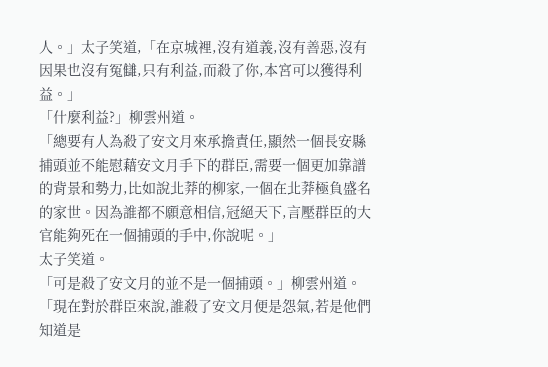人。」太子笑道,「在京城裡,沒有道義,沒有善惡,沒有因果也沒有冤讎,只有利益,而殺了你,本宮可以獲得利益。」
「什麼利益?」柳雲州道。
「總要有人為殺了安文月來承擔責任,顯然一個長安縣捕頭並不能慰藉安文月手下的群臣,需要一個更加靠譜的背景和勢力,比如說北莽的柳家,一個在北莽極負盛名的家世。因為誰都不願意相信,冠絕天下,言壓群臣的大官能夠死在一個捕頭的手中,你說呢。」
太子笑道。
「可是殺了安文月的並不是一個捕頭。」柳雲州道。
「現在對於群臣來說,誰殺了安文月便是怨氣,若是他們知道是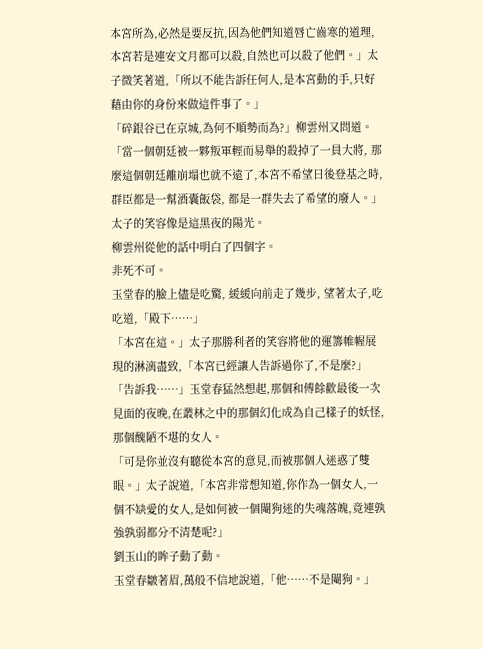本宮所為,必然是要反抗,因為他們知道唇亡齒寒的道理,本宮若是連安文月都可以殺,自然也可以殺了他們。」太子微笑著道,「所以不能告訴任何人,是本宮動的手,只好藉由你的身份來做這件事了。」
「碎銀谷已在京城,為何不順勢而為?」柳雲州又問道。
「當一個朝廷被一夥叛軍輕而易舉的殺掉了一員大將, 那麼這個朝廷離崩塌也就不遠了,本宮不希望日後登基之時, 群臣都是一幫酒囊飯袋, 都是一群失去了希望的廢人。」太子的笑容像是這黑夜的陽光。
柳雲州從他的話中明白了四個字。
非死不可。
玉堂春的臉上儘是吃驚, 緩緩向前走了幾步, 望著太子,吃吃道,「殿下……」
「本宮在這。」太子那勝利者的笑容將他的運籌帷幄展現的淋漓盡致,「本宮已經讓人告訴過你了,不是麼?」
「告訴我……」玉堂春猛然想起,那個和傅餘歡最後一次見面的夜晚,在叢林之中的那個幻化成為自己樣子的妖怪,那個醜陋不堪的女人。
「可是你並沒有聽從本宮的意見,而被那個人迷惑了雙眼。」太子說道,「本宮非常想知道,你作為一個女人,一個不缺愛的女人,是如何被一個閹狗迷的失魂落魄,竟連孰強孰弱都分不清楚呢?」
劉玉山的眸子動了動。
玉堂春皺著眉,萬般不信地說道,「他……不是閹狗。」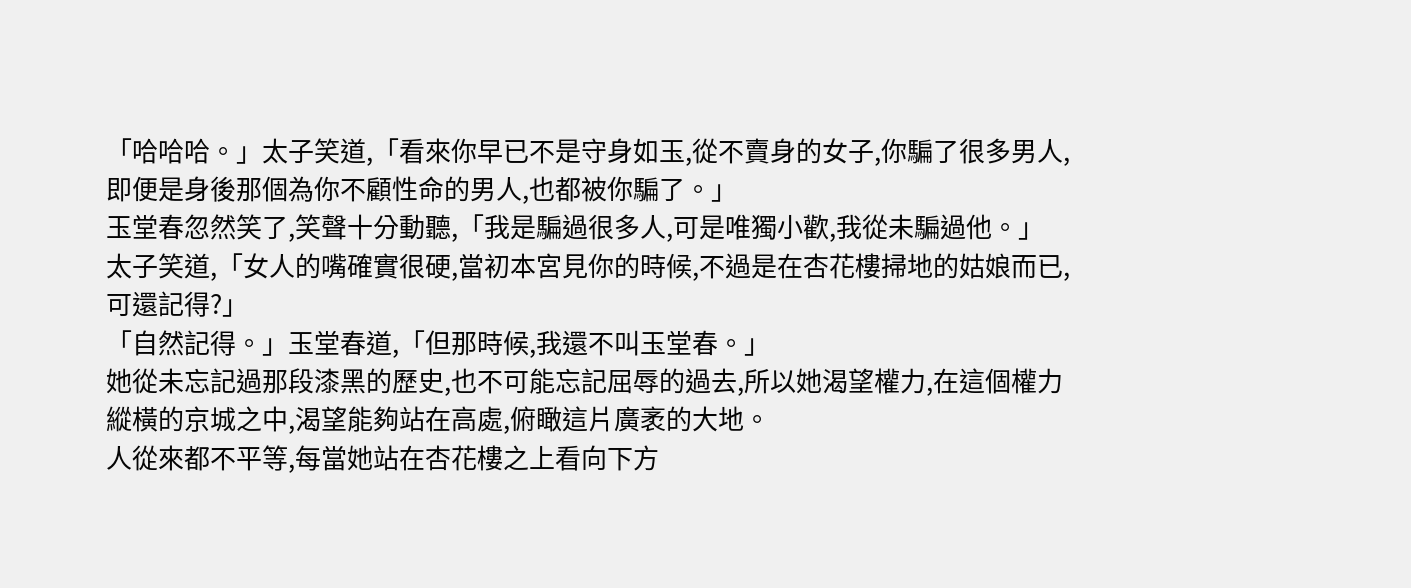「哈哈哈。」太子笑道,「看來你早已不是守身如玉,從不賣身的女子,你騙了很多男人,即便是身後那個為你不顧性命的男人,也都被你騙了。」
玉堂春忽然笑了,笑聲十分動聽,「我是騙過很多人,可是唯獨小歡,我從未騙過他。」
太子笑道,「女人的嘴確實很硬,當初本宮見你的時候,不過是在杏花樓掃地的姑娘而已,可還記得?」
「自然記得。」玉堂春道,「但那時候,我還不叫玉堂春。」
她從未忘記過那段漆黑的歷史,也不可能忘記屈辱的過去,所以她渴望權力,在這個權力縱橫的京城之中,渴望能夠站在高處,俯瞰這片廣袤的大地。
人從來都不平等,每當她站在杏花樓之上看向下方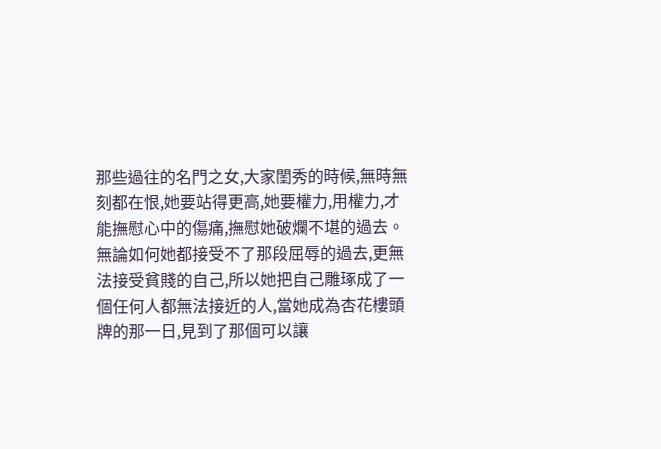那些過往的名門之女,大家閨秀的時候,無時無刻都在恨,她要站得更高,她要權力,用權力,才能撫慰心中的傷痛,撫慰她破爛不堪的過去。
無論如何她都接受不了那段屈辱的過去,更無法接受貧賤的自己,所以她把自己雕琢成了一個任何人都無法接近的人,當她成為杏花樓頭牌的那一日,見到了那個可以讓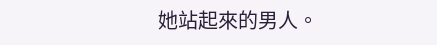她站起來的男人。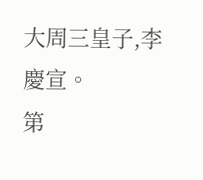大周三皇子,李慶宣。
第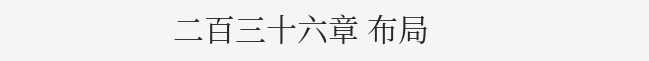二百三十六章 布局